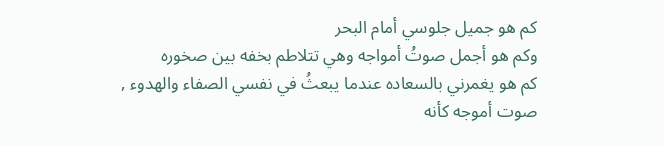كم هو جميل جلوسي أمام البحر
وكم هو أجمل صوتُ أمواجه وهي تتلاطم بخفه بين صخوره
كم هو يغمرني بالسعاده عندما يبعثُ في نفسي الصفاء والهدوء ,
صوت أموجه كأنه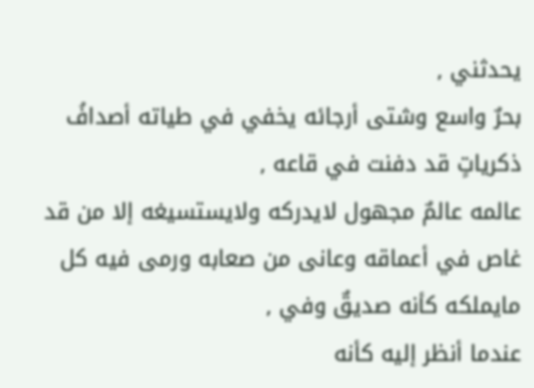يحدثني ,
بحرٌ واسع وشتى أرجائه يخفي في طياته أصدافُ ذكرياتٍ قد دفنت في قاعه ,
عالمه عالمٌ مجهول لايدركه ولايستسيغه إلا من قد غاص في أعماقه وعانى من صعابه ورمى فيه كل مايملكه كأنه صديقٌ وفي ,
عندما أنظر إليه كأنه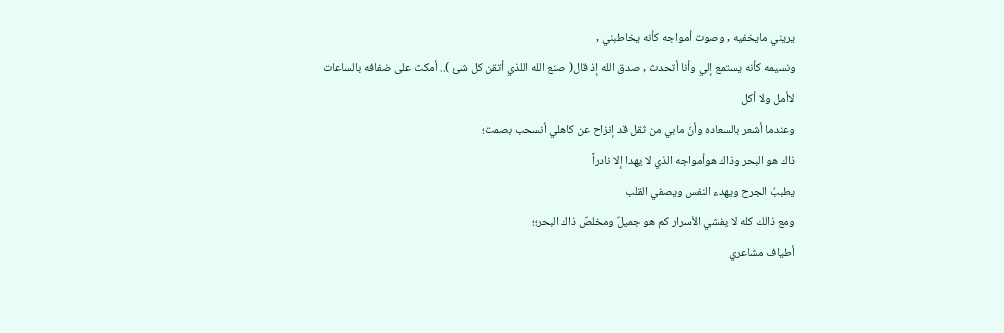يريني مايخفيه , وصوت أمواجه كأنه يخاطبني ,
ونسيمه كأنه يستمع إلي وأنا أتحدث , صدق الله إذ قال( صنع الله اللذي أتقن كل شئ ).. أمكث على ضفافه بالساعات
لاأمل ولا أكل
وعندما أشعر بالسعاده وأنّ مابي من ثقل قد إنزاح عن كاهلي أنسحب بصمت؛
ذاك هو البحر وذاك هوأمواجه الذي لا يهدا إلا نادراً
يطببُ الجرح ويهدء النفس ويصفي القلب
ومع ذالك كله لا يفشي الأسرار كم هو جميلٌ ومخلصٌ ذاك البحر؛؛
أطياف مشاعري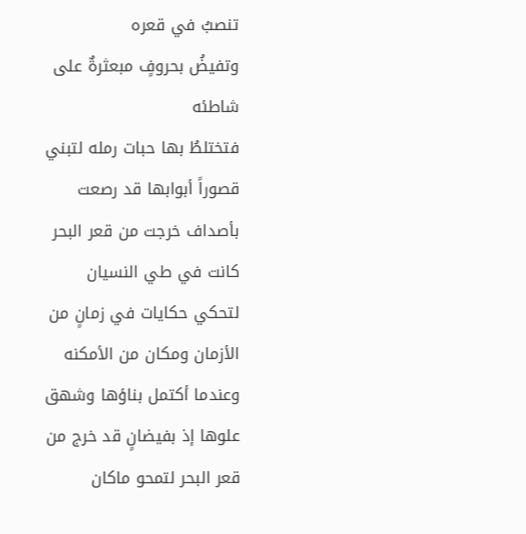تنصبُ في قعره
وتفيضُ بحروفٍ مبعثرةٌ على شاطئه
فتختلطُ بها حبات رمله لتبني قصوراً أبوابها قد رصعت بأصداف خرجت من قعر البحر
كانت في طي النسيان
لتحكي حكايات في زمانٍ من الأزمان ومكان من الأمكنه
وعندما أكتمل بناؤها وشهق علوها إذ بفيضانٍ قد خرج من قعر البحر لتمحو ماكان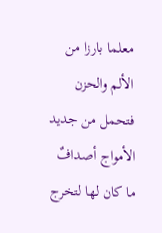معلما بارزا من الألم والحزن فتحمل من جديد الأمواج أصدافٌ ما كان لها لتخرج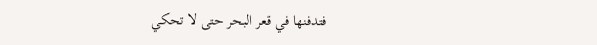فتدفنها في قعر البحر حتى لا تحكي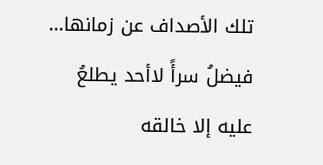تلك الأصداف عن زمانها...
فيضلُ سرأً لاأحد يطلعُ عليه إلا خالقه